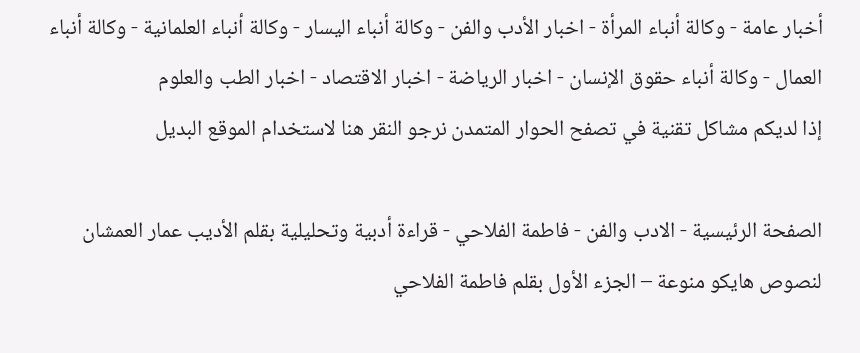أخبار عامة - وكالة أنباء المرأة - اخبار الأدب والفن - وكالة أنباء اليسار - وكالة أنباء العلمانية - وكالة أنباء العمال - وكالة أنباء حقوق الإنسان - اخبار الرياضة - اخبار الاقتصاد - اخبار الطب والعلوم
إذا لديكم مشاكل تقنية في تصفح الحوار المتمدن نرجو النقر هنا لاستخدام الموقع البديل

الصفحة الرئيسية - الادب والفن - فاطمة الفلاحي - قراءة أدبية وتحليلية بقلم الأديب عمار العمشان لنصوص هايكو منوعة – الجزء الأول بقلم فاطمة الفلاحي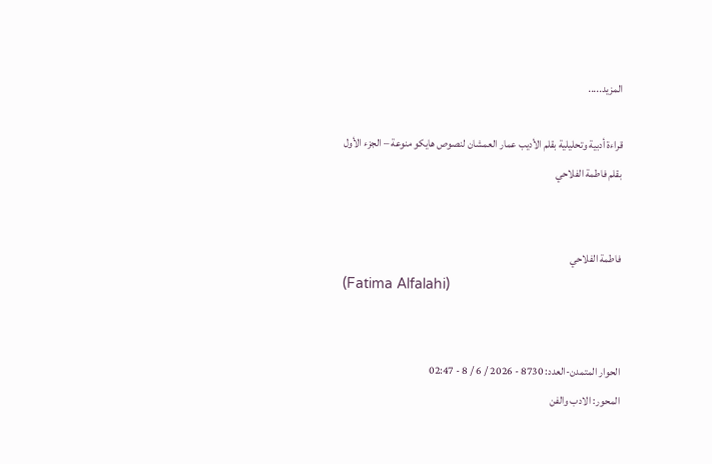المزيد.....

قراءة أدبية وتحليلية بقلم الأديب عمار العمشان لنصوص هايكو منوعة – الجزء الأول بقلم فاطمة الفلاحي


فاطمة الفلاحي
(Fatima Alfalahi)


الحوار المتمدن-العدد: 8730 - 2026 / 6 / 8 - 02:47
المحور: الادب والفن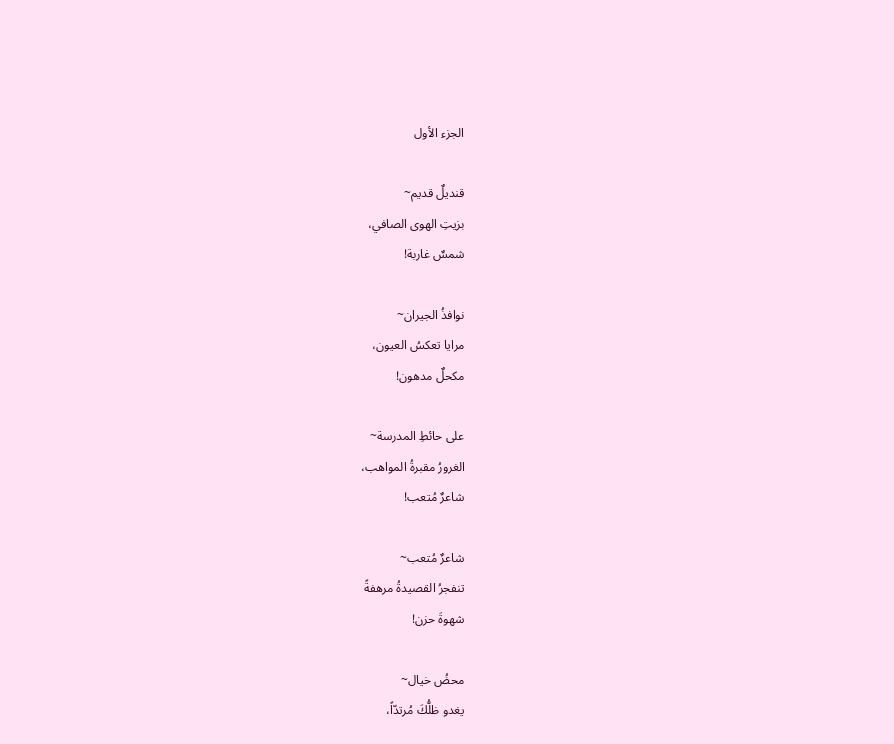الجزء الأول

قنديلٌ قديم~
بزيتِ الهوى الصافي،
شمسٌ غاربة!

نوافذُ الجيران~
مرايا تعكسُ العيون،
مكحلٌ مدهون!

على حائطِ المدرسة~
الغرورُ مقبرةُ المواهب،
شاعرٌ مُتعب!

شاعرٌ مُتعب~
تنفجرُ القصيدةُ مرهفةً
شهوةَ حزن!

محضُ خيال~
يغدو ظلُّكَ مُرتدّاً،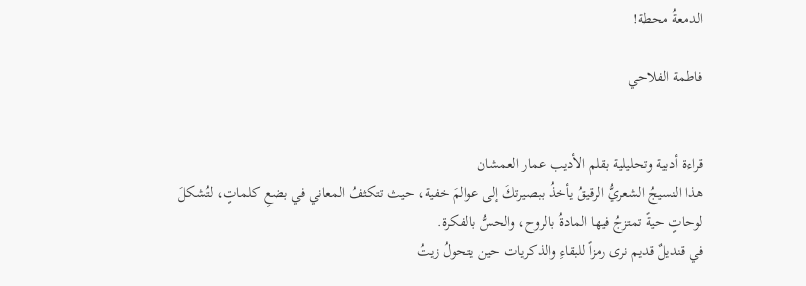الدمعةُ محطة!

فاطمة الفلاحي


قراءة أدبية وتحليلية بقلم الأديب عمار العمشان
هذا النسيجُ الشعريُّ الرقيقُ يأخذُ ببصيرتكَ إلى عوالمَ خفية، حيث تتكثفُ المعاني في بضعِ كلماتٍ، لتُشكلَ لوحاتٍ حيةً تمتزجُ فيها المادةُ بالروح، والحسُّ بالفكرة.
في قنديلٌ قديم نرى رمزاً للبقاءِ والذكريات حين يتحولُ زيتُ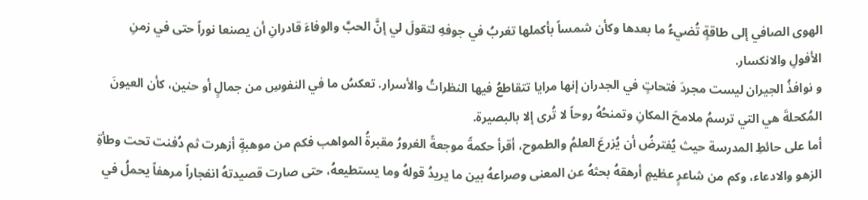الهوى الصافي إلى طاقةٍ تُضيءُ ما بعدها وكأن شمساً بأكملها تغربُ في جوفهِ لتقولَ لي إنَّ الحبَّ والوفاءَ قادرانِ أن يصنعا نوراً حتى في زمنِ الأفولِ والانكسار.
و نوافذُ الجيران ليست مجردَ فتحاتٍ في الجدران إنها مرايا تتقاطعُ فيها النظراتُ والأسرار. تعكسُ ما في النفوسِ من جمالٍ أو حنين، كأن العيونَ المُكحلةَ هي التي ترسمُ ملامحَ المكانِ وتمنحُهُ روحاً لا تُرى إلا بالبصيرة.
أما على حائطِ المدرسة حيث يُفترضُ أن يُزرعَ العلمُ والطموح، أقرأ حكمةً موجعةً الغرورُ مقبرةُ المواهب فكم من موهبةٍ أزهرت ثم دُفنت تحت وطأةِ الزهو والادعاء، وكم من شاعرٍ عظيمٍ أرهقهُ بحثهُ عن المعنى وصراعهُ بين ما يريدُ قولهُ وما يستطيعهُ، حتى صارت قصيدتهُ انفجاراً مرهفاً يحملُ في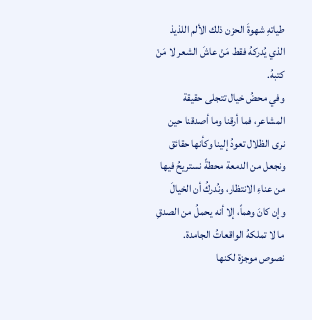طياتهِ شهوةَ الحزن ذلك الألم اللذيذ الذي يُدركهُ فقط مَنْ عاشَ الشعر لا مَنْ كتبهُ.
وفي محضُ خيال تتجلى حقيقة المشاعر، فما أرقنا وما أصدقنا حين نرى الظلال تعودُ إلينا وكأنها حقائق ونجعل من الدمعة محطةً نستريحُ فيها من عناءِ الانتظار، ونُدركُ أن الخيالَ وإن كانَ وهماً، إلا أنه يحملُ من الصدقِ ما لا تملكهُ الواقعاتُ الجامدة.
نصوص موجزة لكنها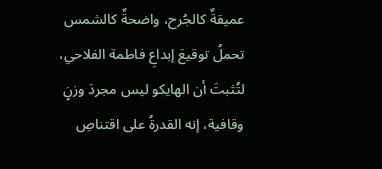عميقةٌ كالجُرح، واضحةٌ كالشمس تحملُ توقيعَ إبداعِ فاطمة الفلاحي، لتُثبتَ أن الهايكو ليس مجردَ وزنٍ وقافية، إنه القدرةُ على اقتناصِ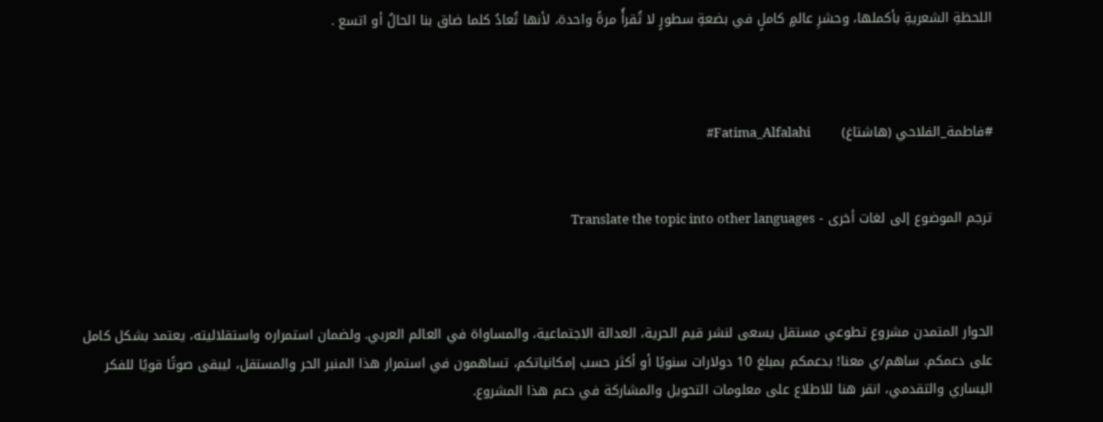اللحظةِ الشعريةِ بأكملها، وحشرِ عالمٍ كاملٍ في بضعةِ سطورٍ لا تُقرأُ مرةً واحدة، لأنها تُعادُ كلما ضاق بنا الحالُ أو اتسع .



#فاطمة_الفلاحي (هاشتاغ)       Fatima_Alfalahi#


ترجم الموضوع إلى لغات أخرى - Translate the topic into other languages



الحوار المتمدن مشروع تطوعي مستقل يسعى لنشر قيم الحرية، العدالة الاجتماعية، والمساواة في العالم العربي. ولضمان استمراره واستقلاليته، يعتمد بشكل كامل على دعمكم. ساهم/ي معنا! بدعمكم بمبلغ 10 دولارات سنويًا أو أكثر حسب إمكانياتكم، تساهمون في استمرار هذا المنبر الحر والمستقل، ليبقى صوتًا قويًا للفكر اليساري والتقدمي، انقر هنا للاطلاع على معلومات التحويل والمشاركة في دعم هذا المشروع.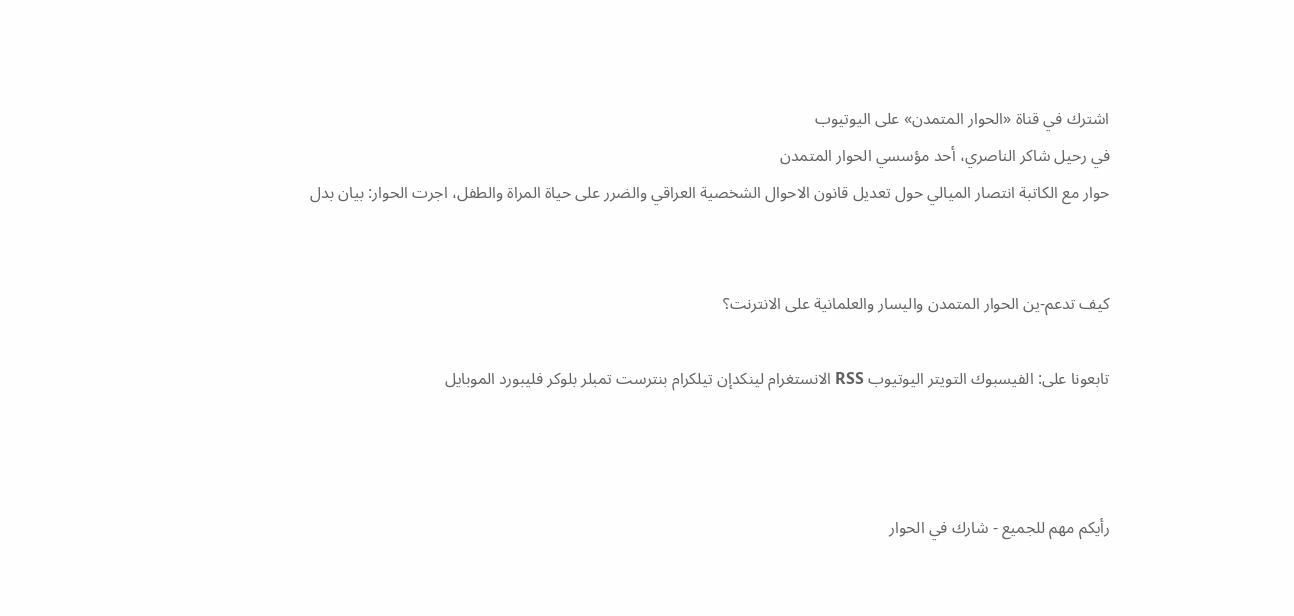اشترك في قناة «الحوار المتمدن» على اليوتيوب
في رحيل شاكر الناصري، أحد مؤسسي الحوار المتمدن
حوار مع الكاتبة انتصار الميالي حول تعديل قانون الاحوال الشخصية العراقي والضرر على حياة المراة والطفل، اجرت الحوار: بيان بدل


كيف تدعم-ين الحوار المتمدن واليسار والعلمانية على الانترنت؟

تابعونا على: الفيسبوك التويتر اليوتيوب RSS الانستغرام لينكدإن تيلكرام بنترست تمبلر بلوكر فليبورد الموبايل



رأيكم مهم للجميع - شارك في الحوار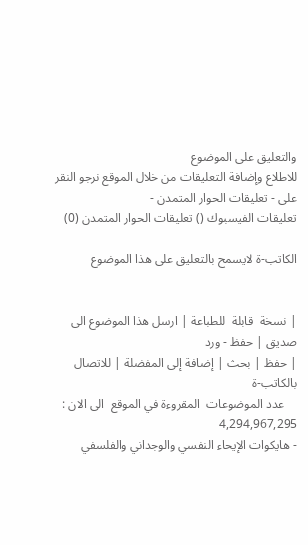والتعليق على الموضوع
للاطلاع وإضافة التعليقات من خلال الموقع نرجو النقر على - تعليقات الحوار المتمدن -
تعليقات الفيسبوك () تعليقات الحوار المتمدن (0)

الكاتب-ة لايسمح بالتعليق على هذا الموضوع


| نسخة  قابلة  للطباعة | ارسل هذا الموضوع الى صديق | حفظ - ورد
| حفظ | بحث | إضافة إلى المفضلة | للاتصال بالكاتب-ة
    عدد الموضوعات  المقروءة في الموقع  الى الان : 4,294,967,295
- هايكوات الإيحاء النفسي والوجداني والفلسفي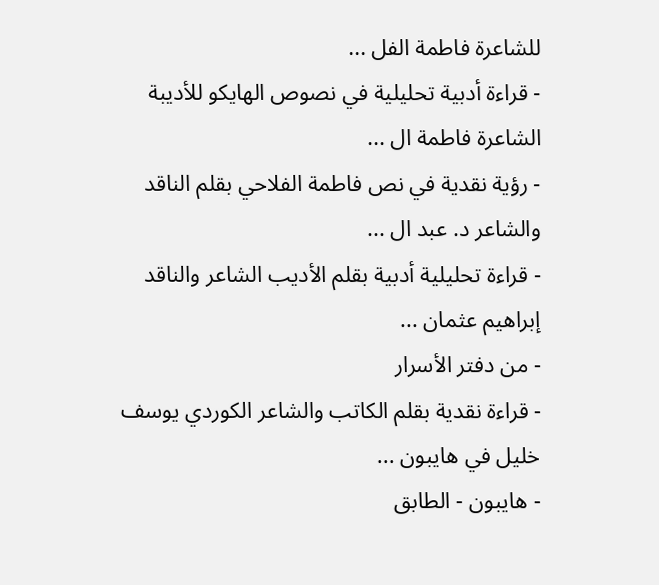للشاعرة فاطمة الفل ...
- قراءة أدبية تحليلية في نصوص الهايكو للأديبة الشاعرة فاطمة ال ...
- رؤية نقدية في نص فاطمة الفلاحي بقلم الناقد والشاعر د. عبد ال ...
- قراءة تحليلية أدبية بقلم الأديب الشاعر والناقد إبراهيم عثمان ...
- من دفتر الأسرار
- قراءة نقدية بقلم الكاتب والشاعر الكوردي يوسف خليل في هايبون ...
- هايبون - الطابق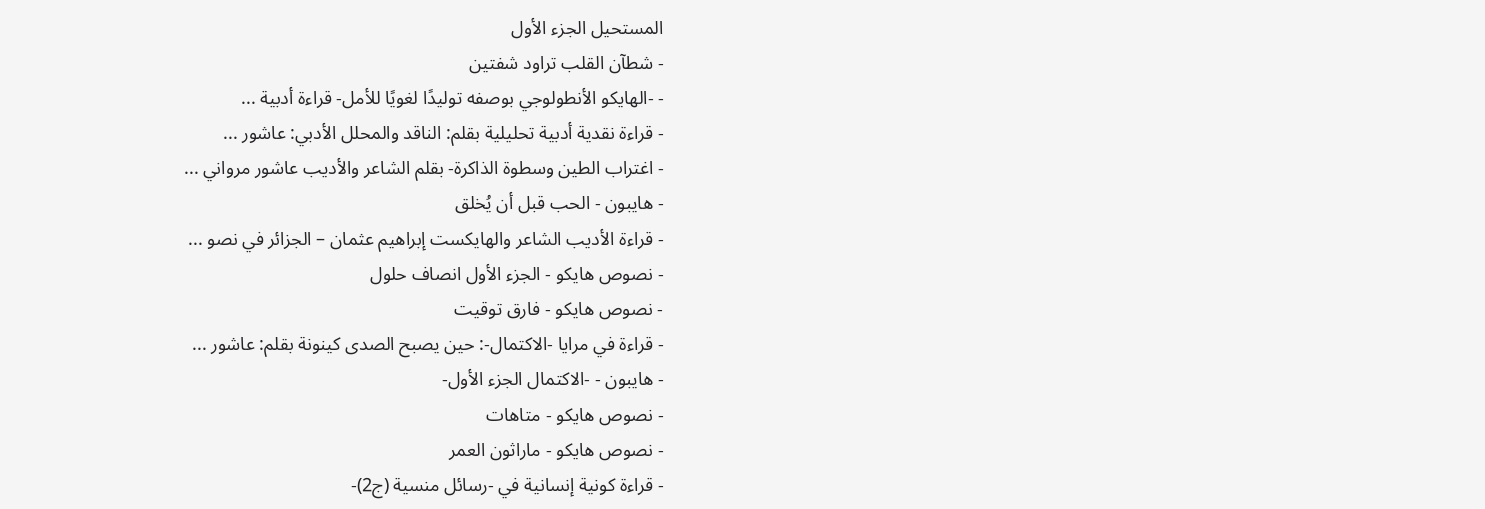المستحيل الجزء الأول
- شطآن القلب تراود شفتين
- -الهايكو الأنطولوجي بوصفه توليدًا لغويًا للأمل- قراءة أدبية ...
- قراءة نقدية أدبية تحليلية بقلم: الناقد والمحلل الأدبي: عاشور ...
- اغتراب الطين وسطوة الذاكرة- بقلم الشاعر والأديب عاشور مرواني ...
- هايبون - الحب قبل أن يُخلق
- قراءة الأديب الشاعر والهايكست إبراهيم عثمان – الجزائر في نصو ...
- نصوص هايكو - الجزء الأول انصاف حلول
- نصوص هايكو - فارق توقيت
- قراءة في مرايا -الاكتمال-: حين يصبح الصدى كينونة بقلم: عاشور ...
- هايبون - -الاكتمال الجزء الأول-
- نصوص هايكو - متاهات
- نصوص هايكو - ماراثون العمر
- قراءة كونية إنسانية في -رسائل منسية (ج2)-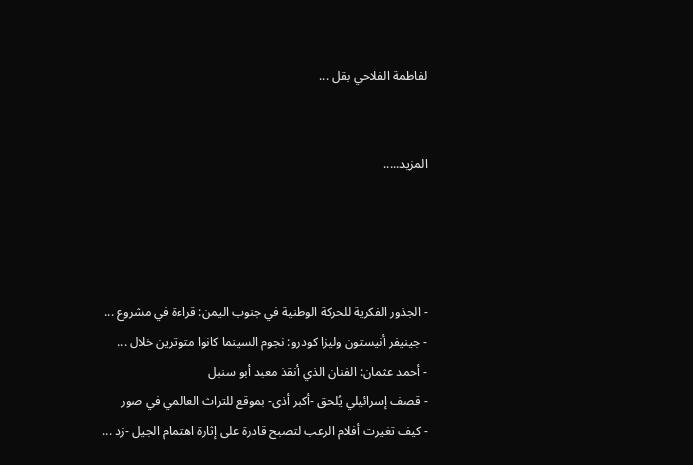لفاطمة الفلاحي بقل ...


المزيد.....




- الجذور الفكرية للحركة الوطنية في جنوب اليمن: قراءة في مشروع ...
- جينيفر أنيستون وليزا كودرو: نجوم السينما كانوا متوترين خلال ...
- أحمد عثمان: الفنان الذي أنقذ معبد أبو سنبل
- قصف إسرائيلي يُلحق -أكبر أذى- بموقع للتراث العالمي في صور
- كيف تغيرت أفلام الرعب لتصبح قادرة على إثارة اهتمام الجيل -زد ...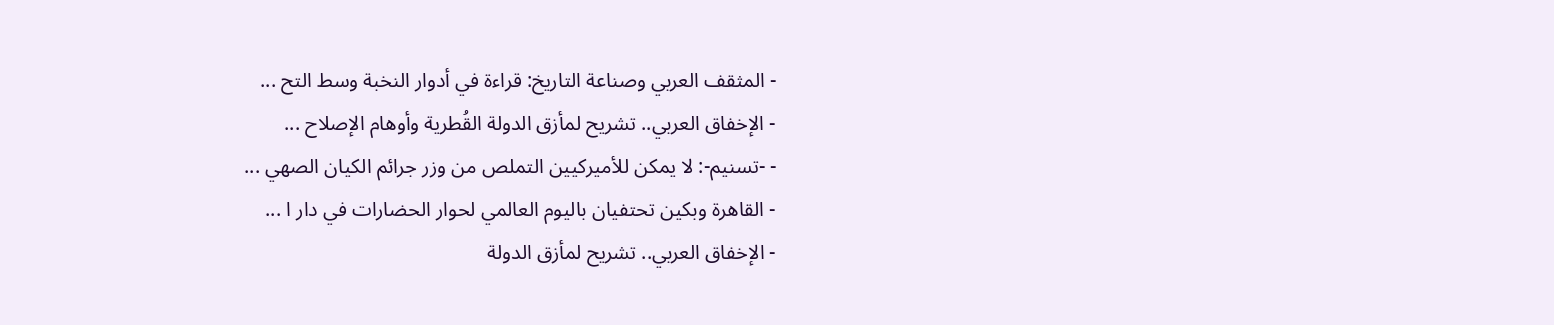- المثقف العربي وصناعة التاريخ: قراءة في أدوار النخبة وسط التح ...
- الإخفاق العربي.. تشريح لمأزق الدولة القُطرية وأوهام الإصلاح ...
- -تسنيم-: لا يمكن للأميركيين التملص من وزر جرائم الكيان الصهي ...
- القاهرة وبكين تحتفيان باليوم العالمي لحوار الحضارات في دار ا ...
- الإخفاق العربي.. تشريح لمأزق الدولة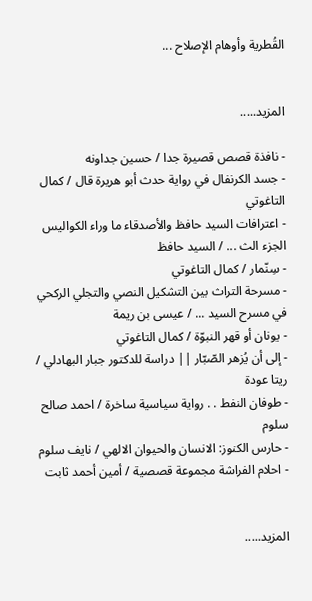القُطرية وأوهام الإصلاح ...


المزيد.....

- نافذة قصص قصيرة جدا / حسين جداونه
- جسد الكرنفال في رواية حدث أبو هريرة قال / كمال التاغوتي
- اعترافات السيد حافظ والأصدقاء ما وراء الكواليس الجزء الث ... / السيد حافظ
- سِنّمار / كمال التاغوتي
- مسرحة التراث بين التشكيل النصي والتجلي الركحي في مسرح السيد ... / عيسى بن ريمة
- يونان أو قهر النبوّة / كمال التاغوتي
- إلى أن يُزهر الصّبّار || دراسة للدكتور جبار البهادلي / ريتا عودة
- طوفان النفط . . رواية سياسية ساخرة / احمد صالح سلوم
- حارس الكنوز: الانسان والحيوان الالهي / نايف سلوم
- احلام الفراشة مجموعة قصصية / أمين أحمد ثابت


المزيد.....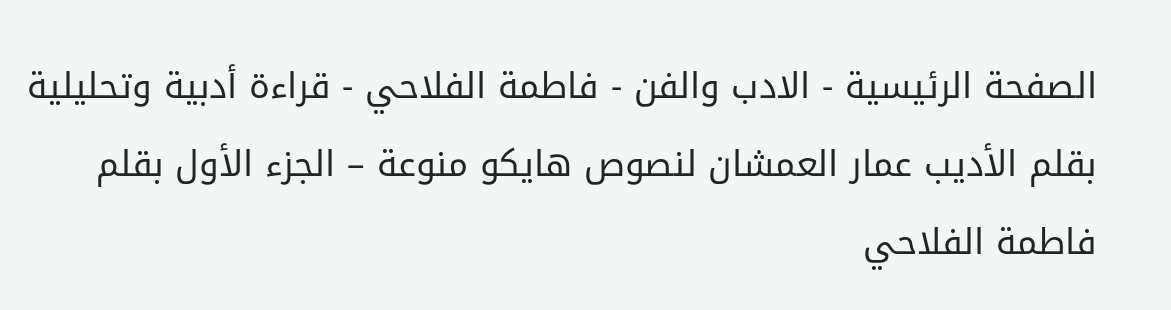الصفحة الرئيسية - الادب والفن - فاطمة الفلاحي - قراءة أدبية وتحليلية بقلم الأديب عمار العمشان لنصوص هايكو منوعة – الجزء الأول بقلم فاطمة الفلاحي